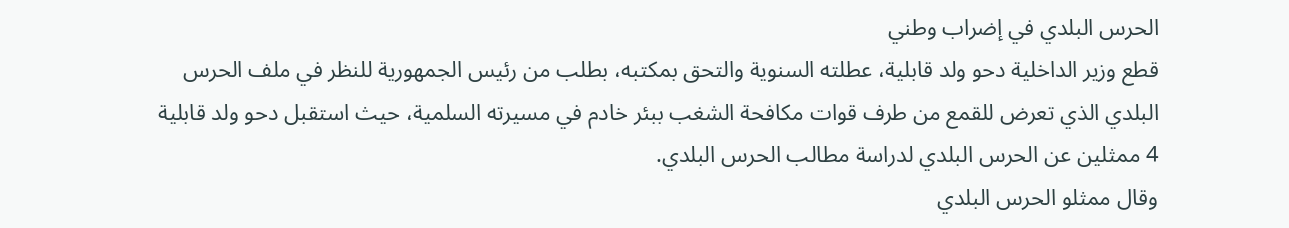الحرس البلدي في إضراب وطني
قطع وزير الداخلية دحو ولد قابلية، عطلته السنوية والتحق بمكتبه، بطلب من رئيس الجمهورية للنظر في ملف الحرس البلدي الذي تعرض للقمع من طرف قوات مكافحة الشغب ببئر خادم في مسيرته السلمية، حيث استقبل دحو ولد قابلية 4 ممثلين عن الحرس البلدي لدراسة مطالب الحرس البلدي.
وقال ممثلو الحرس البلدي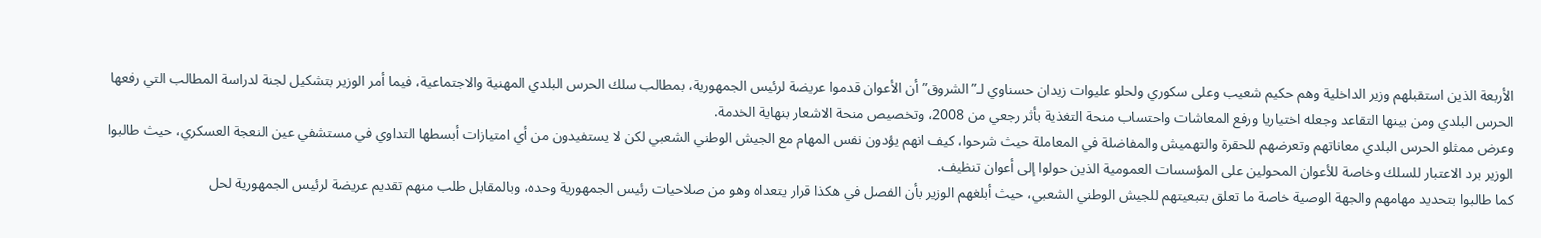الأربعة الذين استقبلهم وزير الداخلية وهم حكيم شعيب وعلى سكوري ولحلو عليوات زيدان حسناوي لـ”الشروق” أن الأعوان قدموا عريضة لرئيس الجمهورية، بمطالب سلك الحرس البلدي المهنية والاجتماعية، فيما أمر الوزير بتشكيل لجنة لدراسة المطالب التي رفعها الحرس البلدي ومن بينها التقاعد وجعله اختياريا ورفع المعاشات واحتساب منحة التغذية بأثر رجعي من 2008، وتخصيص منحة الاشعار بنهاية الخدمة.
وعرض ممثلو الحرس البلدي معاناتهم وتعرضهم للحقرة والتهميش والمفاضلة في المعاملة حيث شرحوا، كيف انهم يؤدون نفس المهام مع الجيش الوطني الشعبي لكن لا يستفيدون من أي امتيازات أبسطها التداوي في مستشفي عين النعجة العسكري، حيث طالبوا الوزير برد الاعتبار للسلك وخاصة للأعوان المحولين على المؤسسات العمومية الذين حولوا إلى أعوان تنظيف.
كما طالبوا بتحديد مهامهم والجهة الوصية خاصة ما تعلق بتبعيتهم للجيش الوطني الشعبي، حيث أبلغهم الوزير بأن الفصل في هكذا قرار يتعداه وهو من صلاحيات رئيس الجمهورية وحده، وبالمقابل طلب منهم تقديم عريضة لرئيس الجمهورية لحل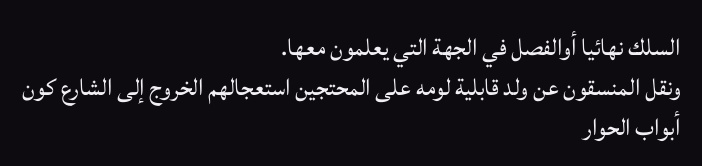السلك نهائيا أوالفصل في الجهة التي يعلمون معها.
ونقل المنسقون عن ولد قابلية لومه على المحتجين استعجالهم الخروج إلى الشارع كون أبواب الحوار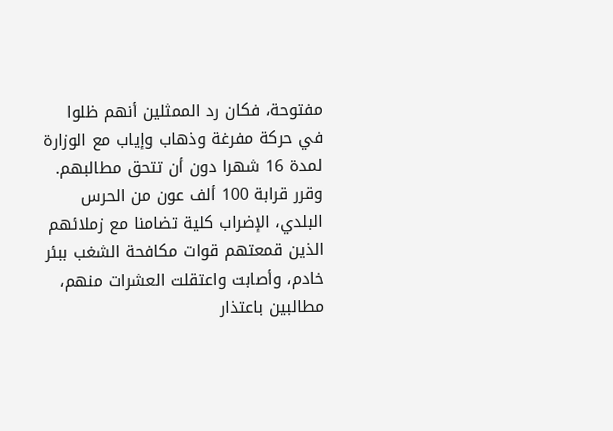مفتوحة، فكان رد الممثلين أنهم ظلوا في حركة مفرغة وذهاب وإياب مع الوزارة لمدة 16 شهرا دون أن تتحق مطالبهم.
وقرر قرابة 100 ألف عون من الحرس البلدي، الإضراب كلية تضامنا مع زملائهم الذين قمعتهم قوات مكافحة الشغب ببئر خادم، وأصابت واعتقلت العشرات منهم، مطالبين باعتذار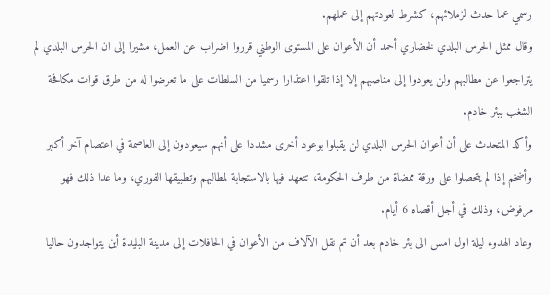رسمي عما حدث لزملائهم، كشرط لعودتهم إلى عملهم.
وقال ممثل الحرس البلدي لخضاري أحمد أن الأعوان على المستوى الوطني قرروا اضراب عن العمل، مشيرا إلى ان الحرس البلدي لم يتراجعوا عن مطالبهم ولن يعودوا إلى مناصبهم إلا إذا تلقوا اعتذارا رسميا من السلطات على ما تعرضوا له من طرق قوات مكافحة الشغب ببئر خادم.
وأكد المتحدث على أن أعوان الحرس البلدي لن يقبلوا بوعود أخرى مشددا على أنهم سيعودون إلى العاصمة في اعتصام آخر أكبر وأضخم إذا لم يتحصلوا على ورقة ممضاة من طرف الحكومة، تتعهد فيها بالاستجابة لمطالبهم وتطبيقها الفوري، وما عدا ذلك فهو مرفوض، وذلك في أجل أقصاه 6 أيام.
وعاد الهدوء ليلة اول امس الى بئر خادم بعد أن تم نقل الآلاف من الأعوان في الحافلات إلى مدينة البليدة أين يتواجدون حاليا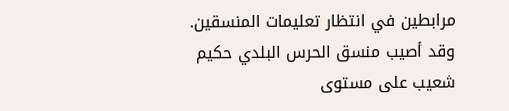مرابطين في انتظار تعليمات المنسقين.
وقد أصيب منسق الحرس البلدي حكيم شعيب على مستوى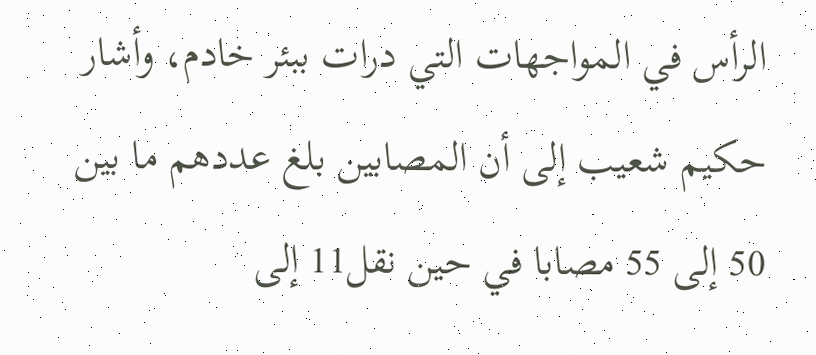الرأس في المواجهات التي درات ببئر خادم، وأشار حكيم شعيب إلى أن المصابين بلغ عددهم ما بين 50 إلى 55 مصابا في حين نقل11 إلى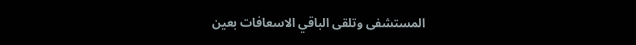المستشفى وتلقى الباقي الاسعافات بعين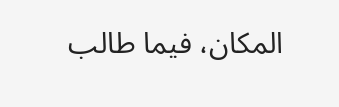المكان، فيما طالب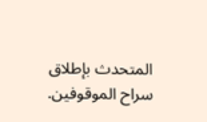المتحدث بإطلاق سراح الموقوفين.